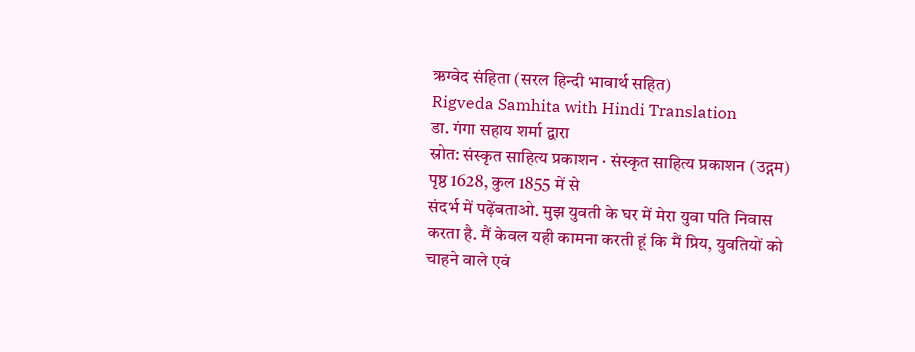ऋग्वेद संहिता (सरल हिन्दी भावार्थ सहित)
Rigveda Samhita with Hindi Translation
डा. गंगा सहाय शर्मा द्वारा
स्रोत: संस्कृत साहित्य प्रकाशन · संस्कृत साहित्य प्रकाशन (उद्गम)
पृष्ठ 1628, कुल 1855 में से
संदर्भ में पढ़ेंबताओ. मुझ युवती के घर में मेरा युवा पति निवास करता है. मैं केवल यही कामना करती हूं कि मैं प्रिय, युवतियों को चाहने वाले एवं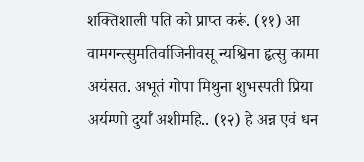शक्तिशाली पति को प्राप्त करूं. (११) आ वामगन्त्सुमतिर्वाजिनीवसू न्यश्विना हृत्सु कामा अयंसत. अभूतं गोपा मिथुना शुभस्पती प्रिया अर्यम्णो दुर्याँ अशीमहि.. (१२) हे अन्न एवं धन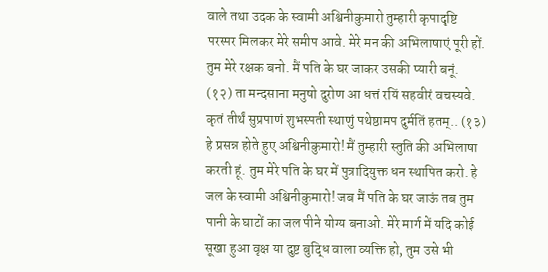वाले तथा उदक के स्वामी अश्विनीकुमारो तुम्हारी कृपादृष्टि परस्पर मिलकर मेरे समीप आवे. मेरे मन की अभिलाषाएं पूरी हों. तुम मेरे रक्षक बनो. मैं पति के घर जाकर उसकी प्यारी बनूं. (१२) ता मन्दसाना मनुषो दुरोण आ धत्तं रयिं सहवीरं वचस्यवे. कृतं तीर्थं सुप्रपाणं शुभस्पती स्थाणुं पथेष्ठामप दुर्मतिं हतम्.. (१३) हे प्रसन्न होते हुए अश्विनीकुमारो! मैं तुम्हारी स्तुति की अभिलाषा करती हूं. तुम मेरे पति के घर में पुत्रादियुक्त धन स्थापित करो. हे जल के स्वामी अश्विनीकुमारो! जब मैं पति के घर जाऊं तब तुम पानी के घाटों का जल पीने योग्य बनाओ. मेरे मार्ग में यदि कोई सूखा हुआ वृक्ष या दुष्ट बुद्धि वाला व्यक्ति हो, तुम उसे भी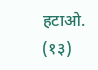हटाओ. (१३)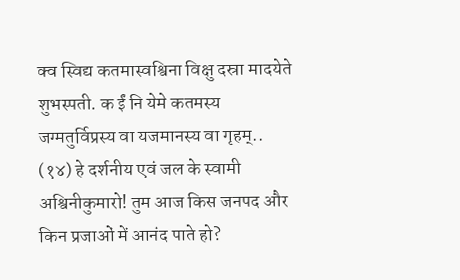क्व स्विद्य कतमास्वश्विना विक्षु दस्रा मादयेते शुभस्पती. क ईं नि येमे कतमस्य जग्मतुर्विप्रस्य वा यजमानस्य वा गृहम्.. (१४) हे दर्शनीय एवं जल के स्वामी अश्विनीकुमारो! तुम आज किस जनपद और किन प्रजाओं में आनंद पाते हो?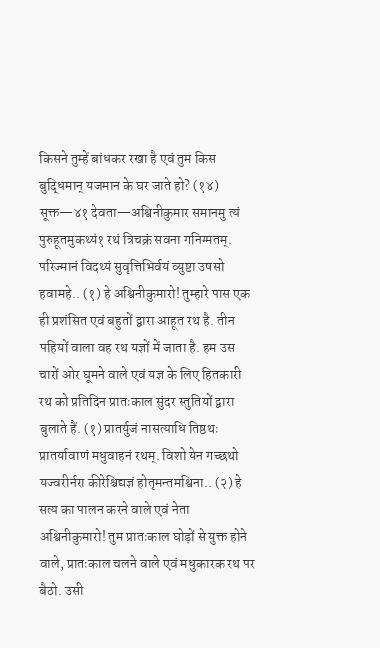किसने तुम्हें बांधकर रखा है एवं तुम किस बुद्धिमान् यजमान के घर जाते हो? (१४) सूक्त—४१ देवता—अश्विनीकुमार समानमु त्यं पुरुहूतमुकथ्यं१ रथं त्रिचक्रं सवना गनिग्मतम्. परिज्मानं विदथ्यं सुवृत्तिभिर्वयं व्युष्टा उषसो हवामहे.. (१) हे अश्विनीकुमारो! तुम्हारे पास एक ही प्रशंसित एवं बहुतों द्वारा आहूत रथ है. तीन पहियों वाला वह रथ यज्ञों में जाता है. हम उस चारों ओर घूमने वाले एवं यज्ञ के लिए हितकारी रथ को प्रतिदिन प्रातःकाल सुंदर स्तुतियों द्वारा बुलाते हैं. (१) प्रातर्युजं नासत्याधि तिष्ठथः प्रातर्यावाणं मधुवाहनं रथम्. विशो येन गच्छथो यज्वरीर्नरा कीरेश्चिद्यज्ञं होतृमन्तमश्विना.. (२) हे सत्य का पालन करने वाले एवं नेता अश्विनीकुमारो! तुम प्रातःकाल घोड़ों से युक्त होने वाले, प्रातःकाल चलने वाले एवं मधुकारक रथ पर बैठो. उसी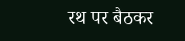रथ पर बैठकर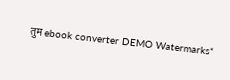तुम ebook converter DEMO Watermarks*